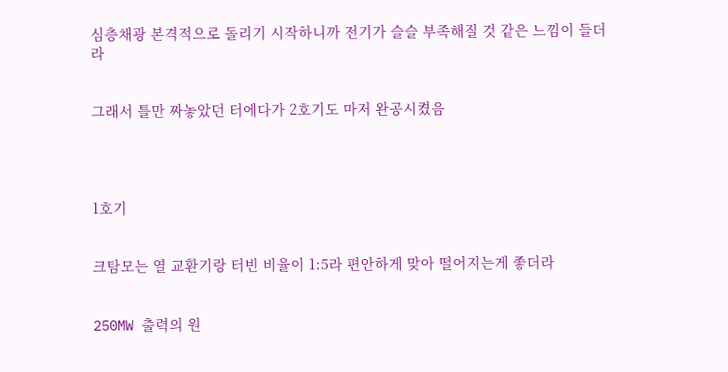심층채광 본격적으로 돌리기 시작하니까 전기가 슬슬 부족해질 것 같은 느낌이 들더라


그래서 틀만 짜놓았던 터에다가 2호기도 마저 완공시켰음




1호기


크탐모는 열 교환기랑 터빈 비율이 1:5라 편안하게 맞아 떨어지는게 좋더라


250MW 출력의 원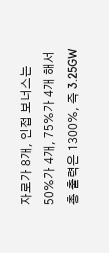자로가 8개, 인접 보너스는 50%가 4개, 75%가 4개 해서 총 출력은 1300%, 즉 3.25GW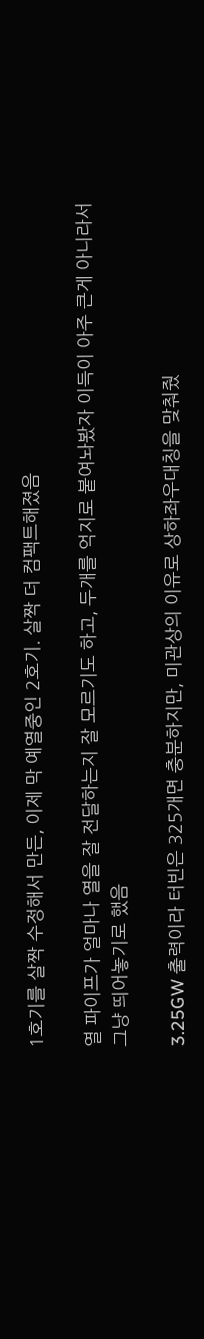1호기를 살짝 수정해서 만든, 이제 막 예열중인 2호기. 살짝 더 컴팩트해졌음

열 파이프가 얼마나 열을 잘 전달하는지 잘 모르기도 하고, 두개를 억지로 붙여놔봤자 이득이 아주 큰게 아니라서 그냥 띄어놓기로 했음

3.25GW 출력이라 터빈은 325개면 충분하지만, 미관상의 이유로 상하좌우대칭을 맞춰줬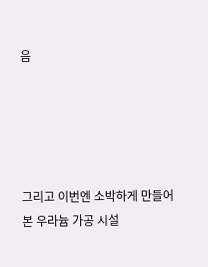음





그리고 이번엔 소박하게 만들어본 우라늄 가공 시설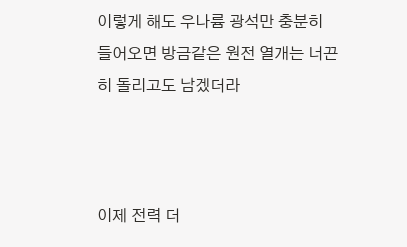이렇게 해도 우나륨 광석만 충분히 들어오면 방금같은 원전 열개는 너끈히 돌리고도 남겠더라



이제 전력 더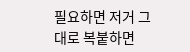필요하면 저거 그대로 복붙하면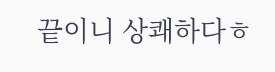끝이니 상쾌하다ㅎ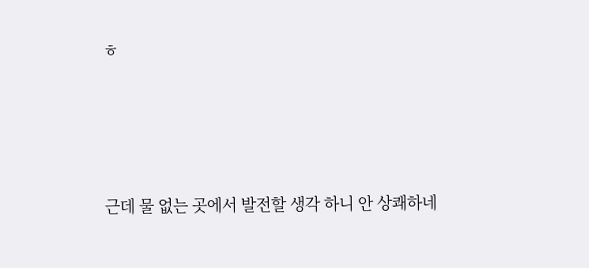ㅎ




근데 물 없는 곳에서 발전할 생각 하니 안 상쾌하네